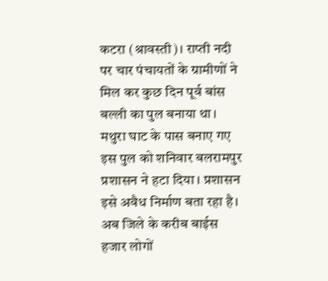कटरा (श्रावस्ती)। राप्ती नदी पर चार पंचायतों के ग्रामीणों ने मिल कर कुछ दिन पूर्व बांस बल्ली का पुल बनाया था। मथुरा घाट के पास बनाए गए इस पुल को शनिवार बलरामपुर प्रशासन ने हटा दिया। प्रशासन इसे अवैध निर्माण बता रहा है। अब जिले के करीब बाईस हजार लोगों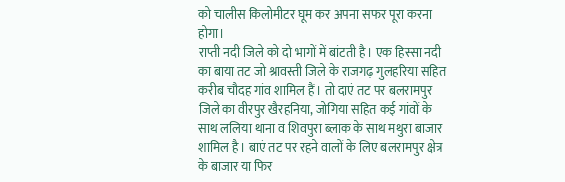को चालीस किलोमीटर घूम कर अपना सफर पूरा करना होगा।
राप्ती नदी जिले को दो भागों में बांटती है। एक हिस्सा नदी का बाया तट जो श्रावस्ती जिले के राजगढ़ गुलहरिया सहित करीब चौदह गांव शामिल हैं। तो दाएं तट पर बलरामपुर जिले का वीरपुर खैरहनिया, जोगिया सहित कई गांवों के साथ ललिया थाना व शिवपुरा ब्लाक के साथ मथुरा बाजार शामिल है। बाएं तट पर रहने वालों के लिए बलरामपुर क्षेत्र के बाजार या फिर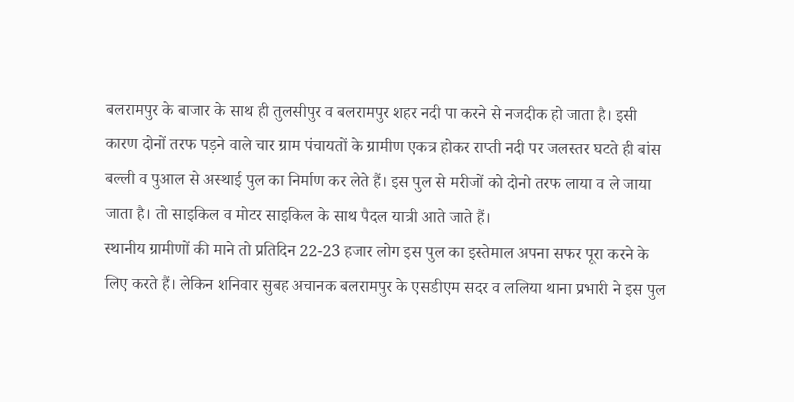बलरामपुर के बाजार के साथ ही तुलसीपुर व बलरामपुर शहर नदी पा करने से नजदीक हो जाता है। इसी कारण दोनों तरफ पड़ने वाले चार ग्राम पंचायतों के ग्रामीण एकत्र होकर राप्ती नदी पर जलस्तर घटते ही बांस बल्ली व पुआल से अस्थाई पुल का निर्माण कर लेते हैं। इस पुल से मरीजों को दोनो तरफ लाया व ले जाया जाता है। तो साइकिल व मोटर साइकिल के साथ पैदल यात्री आते जाते हैं।
स्थानीय ग्रामीणों की माने तो प्रतिदिन 22-23 हजार लोग इस पुल का इस्तेमाल अपना सफर पूरा करने के लिए करते हैं। लेकिन शनिवार सुबह अचानक बलरामपुर के एसडीएम सदर व ललिया थाना प्रभारी ने इस पुल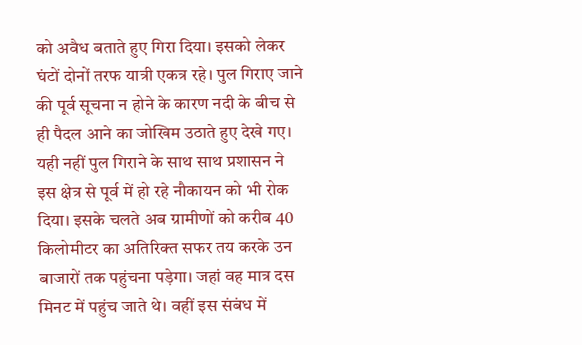को अवैध बताते हुए गिरा दिया। इसको लेकर घंटों दोनों तरफ यात्री एकत्र रहे। पुल गिराए जाने की पूर्व सूचना न होने के कारण नदी के बीच से ही पैदल आने का जोखिम उठाते हुए देखे गए। यही नहीं पुल गिराने के साथ साथ प्रशासन ने इस क्षेत्र से पूर्व में हो रहे नौकायन को भी रोक दिया। इसके चलते अब ग्रामीणों को करीब 40 किलोमीटर का अतिरिक्त सफर तय करके उन बाजारों तक पहुंचना पड़ेगा। जहां वह मात्र दस मिनट में पहुंच जाते थे। वहीं इस संबंध में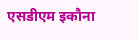एसडीएम इकौना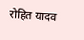रोहित यादव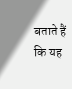बताते हैं कि यह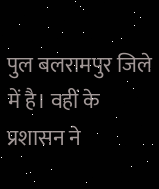पुल बलरामपुर जिले में है। वहीं के प्रशासन ने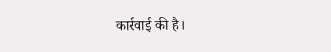कार्रवाई की है।